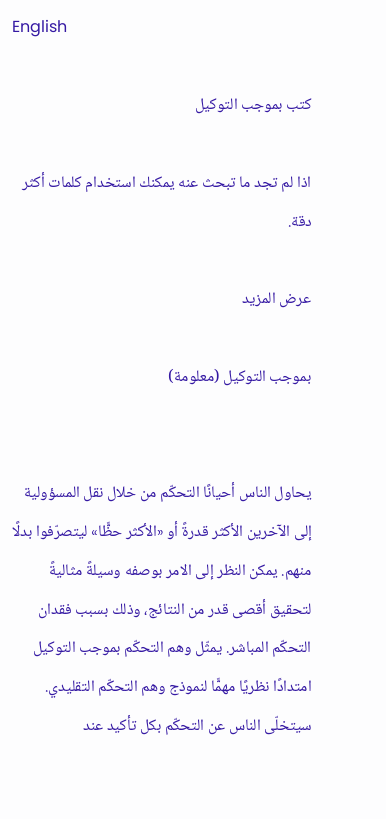English

كتب بموجب التوكيل

اذا لم تجد ما تبحث عنه يمكنك استخدام كلمات أكثر دقة.

عرض المزيد

بموجب التوكيل (معلومة)


يحاول الناس أحيانًا التحكّم من خلال نقل المسؤولية إلى الآخرين الأكثر قدرةً أو «الأكثر حظًّا» ليتصرّفوا بدلًا منهم. يمكن النظر إلى الامر بوصفه وسيلةً مثاليةً لتحقيق أقصى قدر من النتائج، وذلك بسبب فقدان التحكّم المباشر. يمثّل وهم التحكّم بموجب التوكيل امتدادًا نظريًا مهمًّا لنموذج وهم التحكّم التقليدي. سيتخلّى الناس عن التحكّم بكل تأكيد عند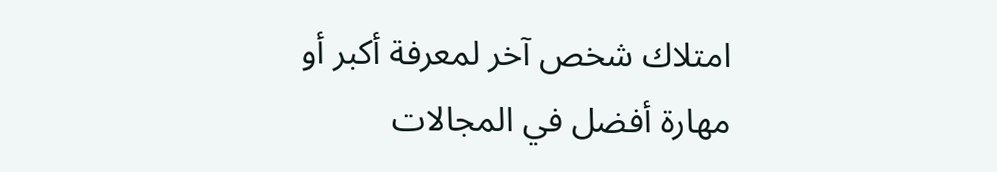امتلاك شخص آخر لمعرفة أكبر أو مهارة أفضل في المجالات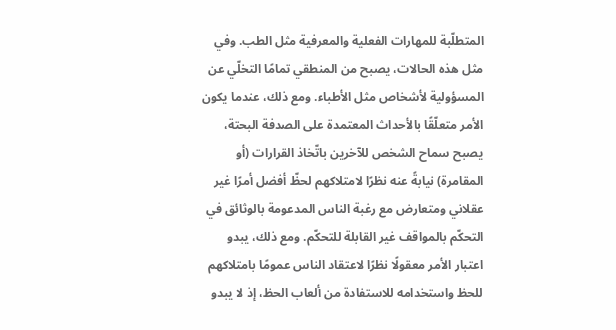المتطلّبة للمهارات الفعلية والمعرفية مثل الطب. وفي مثل هذه الحالات، يصبح من المنطقي تمامًا التخلّي عن المسؤولية لأشخاص مثل الأطباء. ومع ذلك، عندما يكون الأمر متعلّقًا بالأحداث المعتمدة على الصدفة البحتة، يصبح سماح الشخص للآخرين باتّخاذ القرارات (أو المقامرة) نيابةً عنه نظرًا لامتلاكهم لحظّ أفضل أمرًا غير عقلاني ومتعارض مع رغبة الناس المدعومة بالوثائق في التحكّم بالمواقف غير القابلة للتحكّم. ومع ذلك، يبدو اعتبار الأمر معقولًا نظرًا لاعتقاد الناس عمومًا بامتلاكهم للحظ واستخدامه للاستفادة من ألعاب الحظ، إذ لا يبدو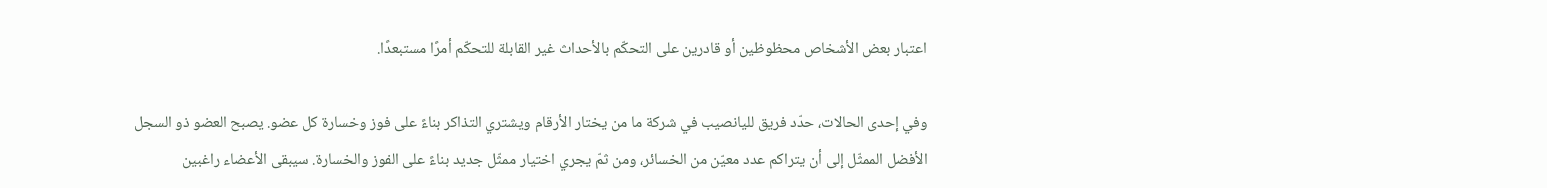اعتبار بعض الأشخاص محظوظين أو قادرين على التحكّم بالأحداث غير القابلة للتحكّم أمرًا مستبعدًا.

وفي إحدى الحالات، حدّد فريق لليانصيب في شركة ما من يختار الأرقام ويشتري التذاكر بناءً على فوز وخسارة كل عضو. يصبح العضو ذو السجل الأفضل الممثّل إلى أن يتراكم عدد معيّن من الخسائر، ومن ثمّ يجري اختيار ممثّل جديد بناءً على الفوز والخسارة. سيبقى الأعضاء راغبين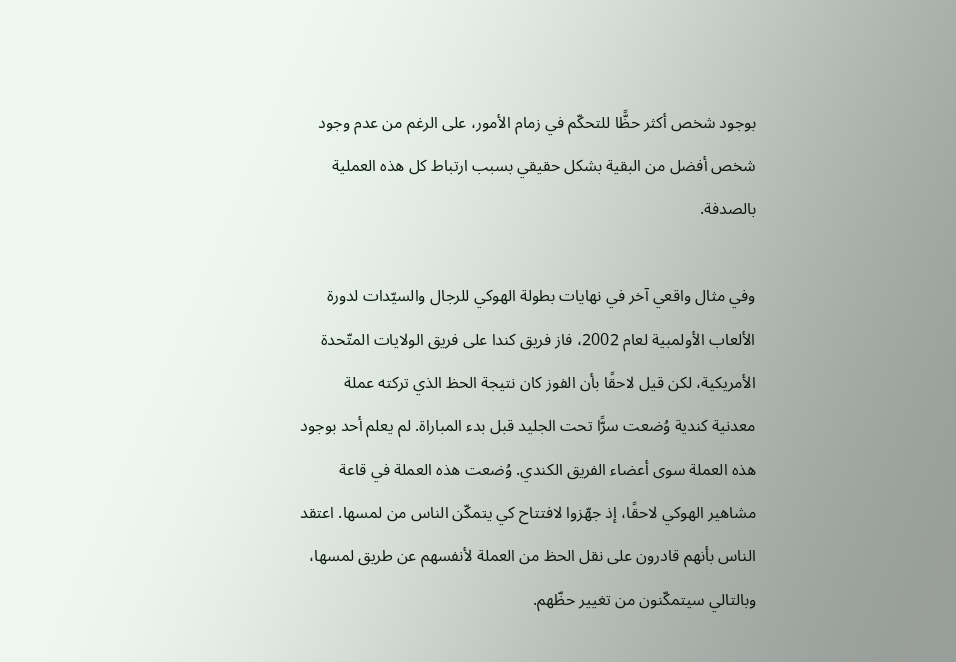بوجود شخص أكثر حظًّا للتحكّم في زمام الأمور، على الرغم من عدم وجود شخص أفضل من البقية بشكل حقيقي بسبب ارتباط كل هذه العملية بالصدفة.

وفي مثال واقعي آخر في نهايات بطولة الهوكي للرجال والسيّدات لدورة الألعاب الأولمبية لعام 2002، فاز فريق كندا على فريق الولايات المتّحدة الأمريكية، لكن قيل لاحقًا بأن الفوز كان نتيجة الحظ الذي تركته عملة معدنية كندية وُضعت سرًّا تحت الجليد قبل بدء المباراة. لم يعلم أحد بوجود هذه العملة سوى أعضاء الفريق الكندي. وُضعت هذه العملة في قاعة مشاهير الهوكي لاحقًا، إذ جهّزوا لافتتاح كي يتمكّن الناس من لمسها. اعتقد الناس بأنهم قادرون على نقل الحظ من العملة لأنفسهم عن طريق لمسها، وبالتالي سيتمكّنون من تغيير حظّهم.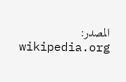المصدر: wikipedia.org